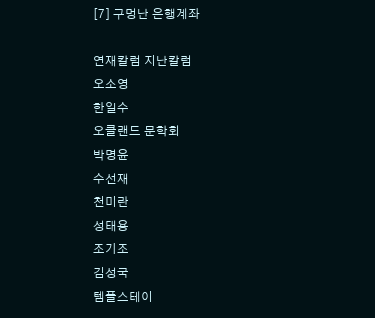[7] 구멍난 은행계좌

연재칼럼 지난칼럼
오소영
한일수
오클랜드 문학회
박명윤
수선재
천미란
성태용
조기조
김성국
템플스테이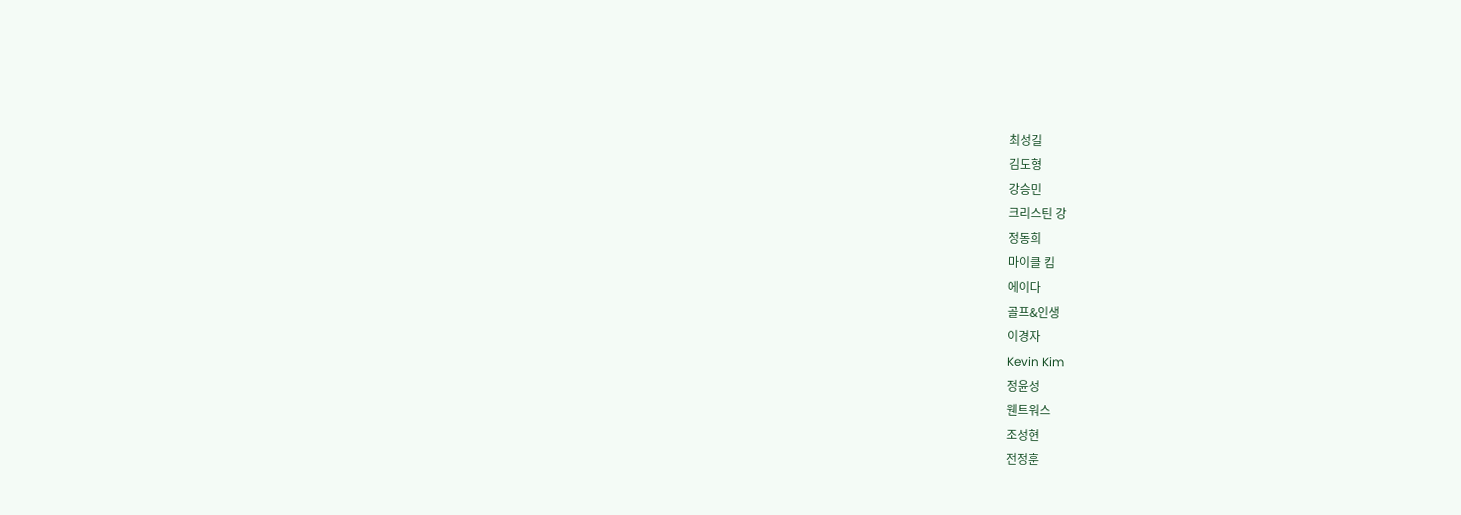최성길
김도형
강승민
크리스틴 강
정동희
마이클 킴
에이다
골프&인생
이경자
Kevin Kim
정윤성
웬트워스
조성현
전정훈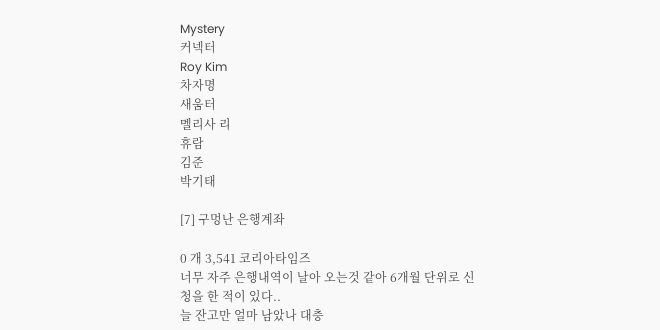Mystery
커넥터
Roy Kim
차자명
새움터
멜리사 리
휴람
김준
박기태

[7] 구멍난 은행계좌

0 개 3,541 코리아타임즈
너무 자주 은행내역이 날아 오는것 같아 6개월 단위로 신청을 한 적이 있다..
늘 잔고만 얼마 남았나 대충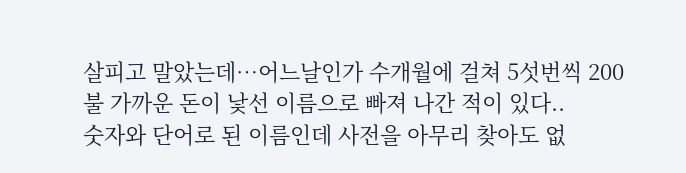살피고 말았는데…어느날인가 수개월에 걸쳐 5섯번씩 200불 가까운 돈이 낯선 이름으로 빠져 나간 적이 있다..
숫자와 단어로 된 이름인데 사전을 아무리 찾아도 없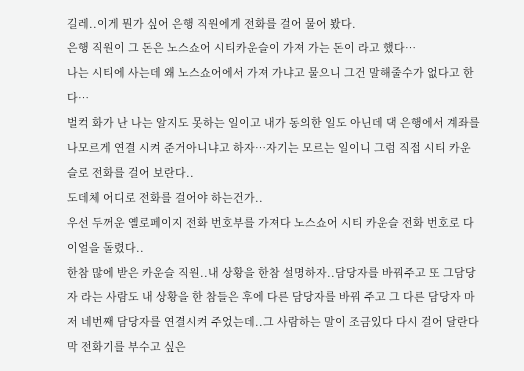길레..이게 뭔가 싶어 은행 직원에게 전화를 걸어 물어 봤다.
은행 직원이 그 돈은 노스쇼어 시티카운슬이 가져 가는 돈이 라고 했다…
나는 시티에 사는데 왜 노스쇼어에서 가져 가냐고 물으니 그건 말해줄수가 없다고 한다…
벌컥 화가 난 나는 알지도 못하는 일이고 내가 동의한 일도 아닌데 댁 은행에서 계좌를 나모르게 연결 시켜 준거아니냐고 하자…자기는 모르는 일이니 그럼 직접 시티 카운슬로 전화를 걸어 보란다..
도데체 어디로 전화를 걸어야 하는건가..
우선 두꺼운 옐로페이지 전화 번호부를 가져다 노스쇼어 시티 카운슬 전화 번호로 다이얼을 돌렸다..
한참 많에 받은 카운슬 직원..내 상황을 한참 설명하자..담당자를 바꿔주고 또 그담당자 라는 사람도 내 상황을 한 참들은 후에 다른 담당자를 바꿔 주고 그 다른 담당자 마저 네번째 담당자를 연결시켜 주었는데..그 사람하는 말이 조금있다 다시 걸어 달란다
막 전화기를 부수고 싶은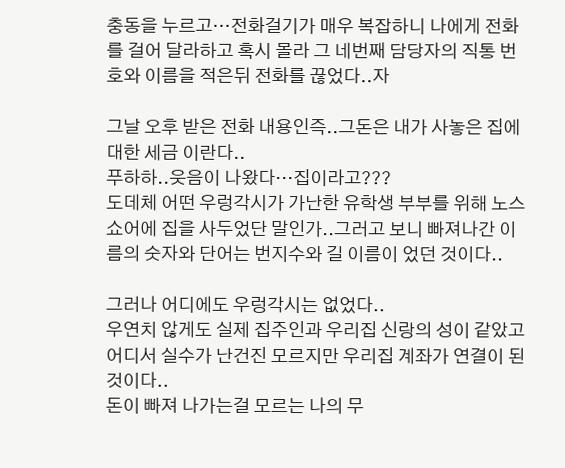충동을 누르고…전화걸기가 매우 복잡하니 나에게 전화를 걸어 달라하고 혹시 몰라 그 네번째 담당자의 직통 번호와 이름을 적은뒤 전화를 끊었다..자

그날 오후 받은 전화 내용인즉..그돈은 내가 사놓은 집에 대한 세금 이란다..
푸하하..웃음이 나왔다…집이라고???
도데체 어떤 우렁각시가 가난한 유학생 부부를 위해 노스쇼어에 집을 사두었단 말인가..그러고 보니 빠져나간 이름의 숫자와 단어는 번지수와 길 이름이 었던 것이다..

그러나 어디에도 우렁각시는 없었다..
우연치 않게도 실제 집주인과 우리집 신랑의 성이 같았고 어디서 실수가 난건진 모르지만 우리집 계좌가 연결이 된것이다..
돈이 빠져 나가는걸 모르는 나의 무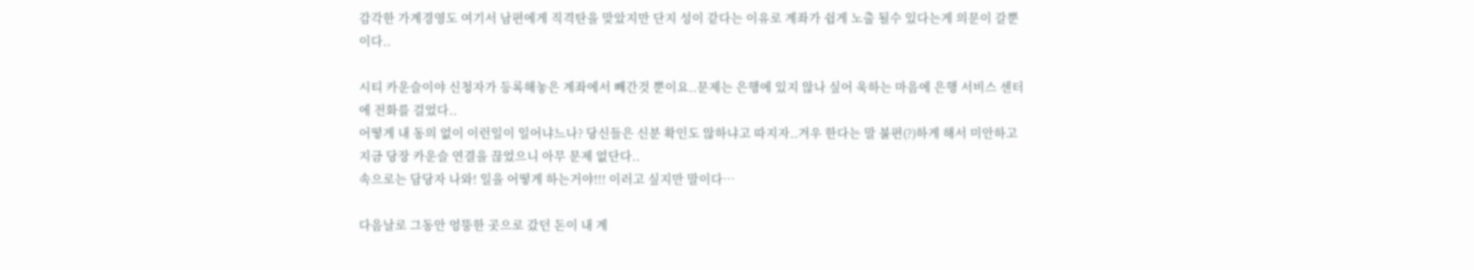감각한 가계경영도 여기서 남편에게 직격탄을 맞았지만 단지 성이 같다는 이유로 계좌가 쉽게 노출 될수 있다는게 의문이 갈뿐이다..

시티 카운슬이야 신청자가 등록해놓은 계좌에서 빼간것 뿐이요..문제는 은행에 있지 않나 싶어 욱하는 마음에 은행 서비스 센터에 전화를 걸었다..
어떻게 내 동의 없이 이런일이 일어냐느나? 당신들은 신분 확인도 않하냐고 따지자..겨우 한다는 말 불편(?)하게 해서 미안하고 지금 당장 카운슬 연결을 끊었으니 아무 문제 없단다..
속으로는 담당자 나와! 일을 어떻게 하는거야!!! 이러고 싶지만 말이다…

다음날로 그동안 엉뚱한 곳으로 갔던 돈이 내 계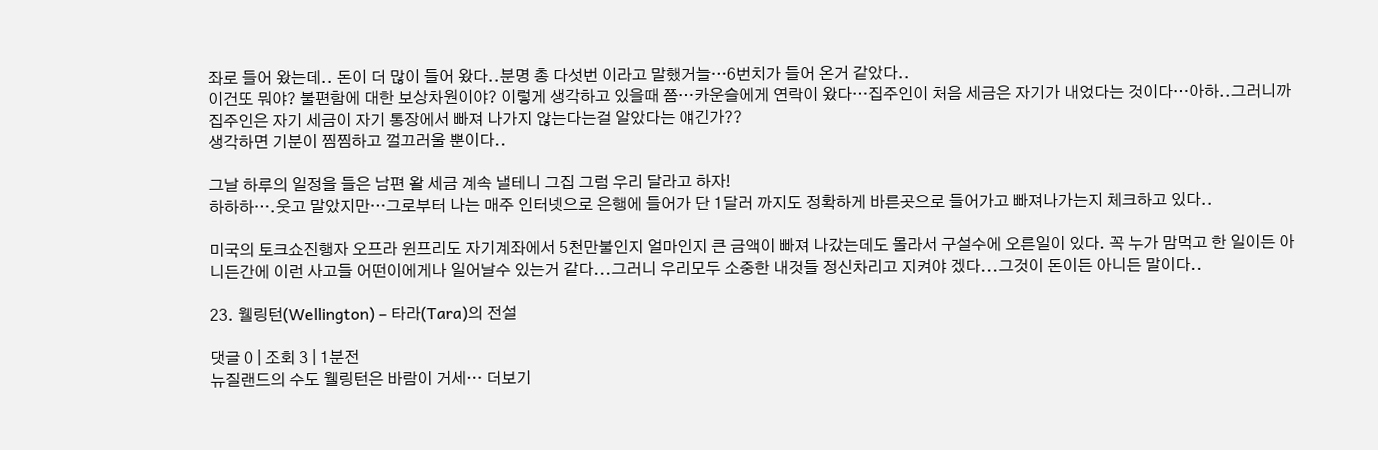좌로 들어 왔는데.. 돈이 더 많이 들어 왔다..분명 총 다섯번 이라고 말했거늘…6번치가 들어 온거 같았다..
이건또 뭐야? 불편함에 대한 보상차원이야? 이렇게 생각하고 있을때 쯤…카운슬에게 연락이 왔다…집주인이 처음 세금은 자기가 내었다는 것이다…아하..그러니까 집주인은 자기 세금이 자기 통장에서 빠져 나가지 않는다는걸 알았다는 얘긴가??
생각하면 기분이 찜찜하고 껄끄러울 뿐이다..

그날 하루의 일정을 들은 남편 왈 세금 계속 낼테니 그집 그럼 우리 달라고 하자!
하하하….웃고 말았지만…그로부터 나는 매주 인터넷으로 은행에 들어가 단 1달러 까지도 정확하게 바른곳으로 들어가고 빠져나가는지 체크하고 있다..

미국의 토크쇼진행자 오프라 윈프리도 자기계좌에서 5천만불인지 얼마인지 큰 금액이 빠져 나갔는데도 몰라서 구설수에 오른일이 있다. 꼭 누가 맘먹고 한 일이든 아니든간에 이런 사고들 어떤이에게나 일어날수 있는거 같다...그러니 우리모두 소중한 내것들 정신차리고 지켜야 겠다...그것이 돈이든 아니든 말이다..

23. 웰링턴(Wellington) – 타라(Tara)의 전설

댓글 0 | 조회 3 | 1분전
뉴질랜드의 수도 웰링턴은 바람이 거세… 더보기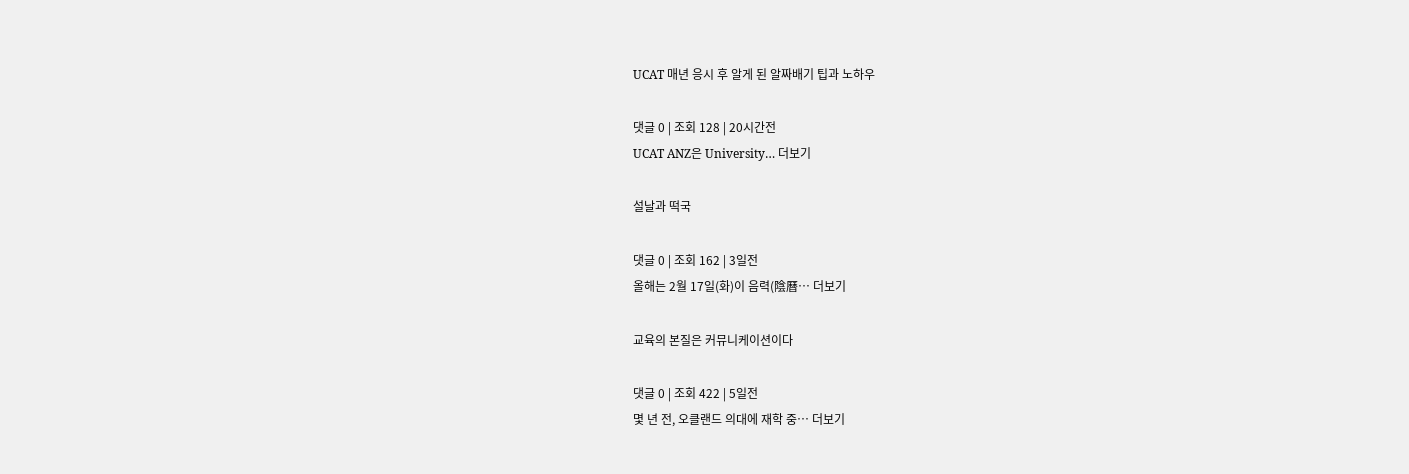UCAT 매년 응시 후 알게 된 알짜배기 팁과 노하우

댓글 0 | 조회 128 | 20시간전
UCAT ANZ은 University… 더보기

설날과 떡국

댓글 0 | 조회 162 | 3일전
올해는 2월 17일(화)이 음력(陰曆… 더보기

교육의 본질은 커뮤니케이션이다

댓글 0 | 조회 422 | 5일전
몇 년 전, 오클랜드 의대에 재학 중… 더보기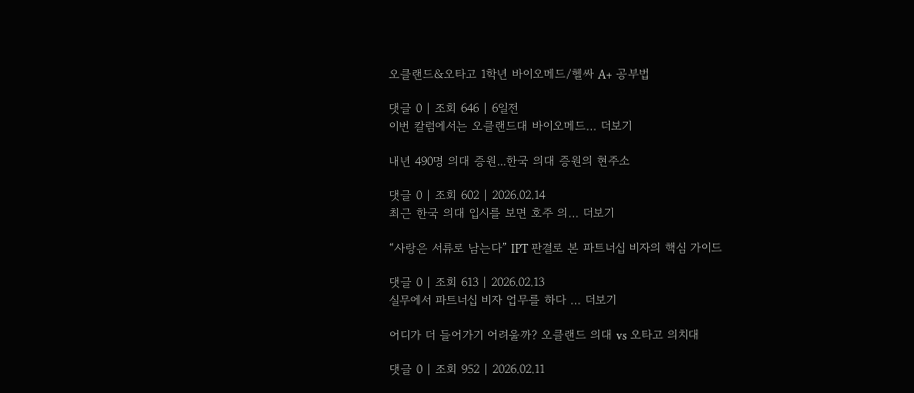오클랜드&오타고 1학년 바이오메드/헬싸 A+ 공부법

댓글 0 | 조회 646 | 6일전
이번 칼럼에서는 오클랜드대 바이오메드… 더보기

내년 490명 의대 증원...한국 의대 증원의 현주소

댓글 0 | 조회 602 | 2026.02.14
최근 한국 의대 입시를 보면 호주 의… 더보기

“사랑은 서류로 남는다” IPT 판결로 본 파트너십 비자의 핵심 가이드

댓글 0 | 조회 613 | 2026.02.13
실무에서 파트너십 비자 업무를 하다 … 더보기

어디가 더 들어가기 어려울까? 오클랜드 의대 vs 오타고 의치대

댓글 0 | 조회 952 | 2026.02.11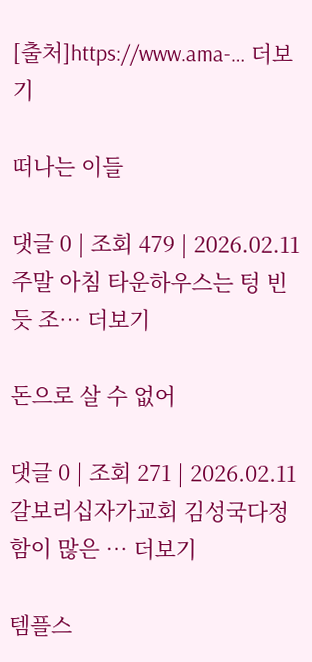[출처]https://www.ama-… 더보기

떠나는 이들

댓글 0 | 조회 479 | 2026.02.11
주말 아침 타운하우스는 텅 빈 듯 조… 더보기

돈으로 살 수 없어

댓글 0 | 조회 271 | 2026.02.11
갈보리십자가교회 김성국다정함이 많은 … 더보기

템플스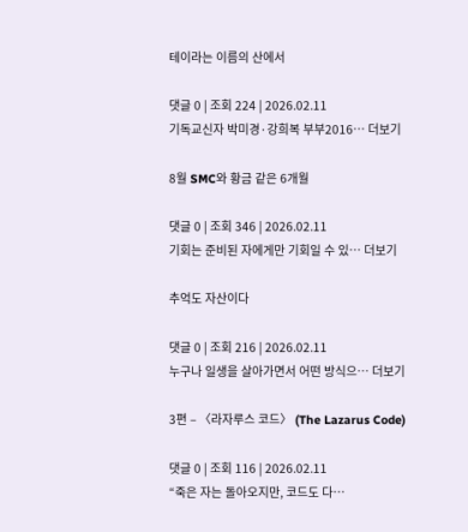테이라는 이름의 산에서

댓글 0 | 조회 224 | 2026.02.11
기독교신자 박미경·강희복 부부2016… 더보기

8월 SMC와 황금 같은 6개월

댓글 0 | 조회 346 | 2026.02.11
기회는 준비된 자에게만 기회일 수 있… 더보기

추억도 자산이다

댓글 0 | 조회 216 | 2026.02.11
누구나 일생을 살아가면서 어떤 방식으… 더보기

3편 – 〈라자루스 코드〉 (The Lazarus Code)

댓글 0 | 조회 116 | 2026.02.11
“죽은 자는 돌아오지만, 코드도 다…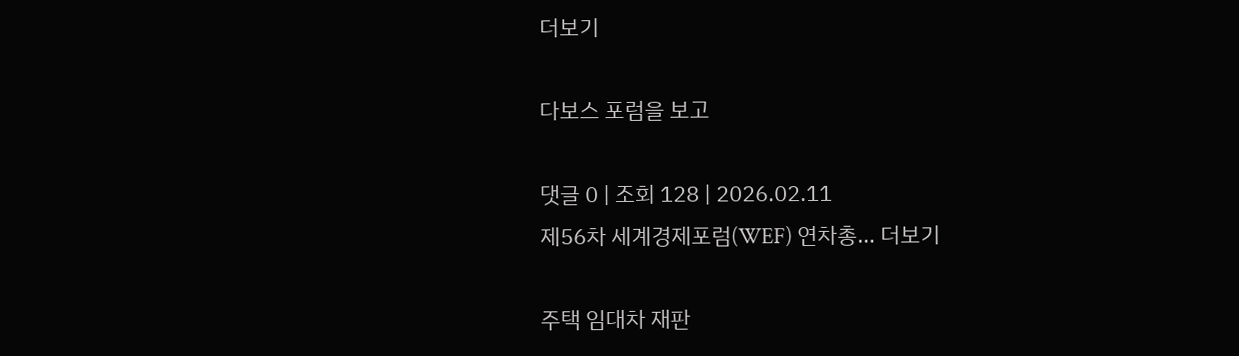더보기

다보스 포럼을 보고

댓글 0 | 조회 128 | 2026.02.11
제56차 세계경제포럼(WEF) 연차총… 더보기

주택 임대차 재판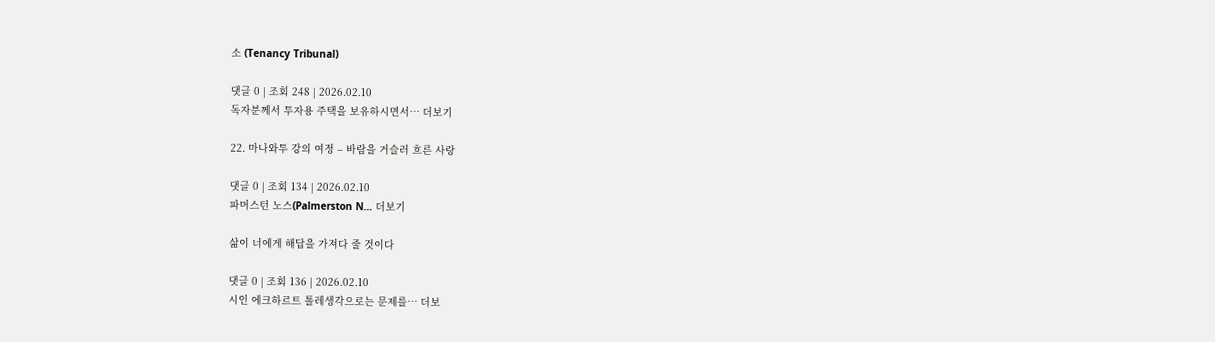소 (Tenancy Tribunal)

댓글 0 | 조회 248 | 2026.02.10
독자분께서 투자용 주택을 보유하시면서… 더보기

22. 마나와투 강의 여정 – 바람을 거슬러 흐른 사랑

댓글 0 | 조회 134 | 2026.02.10
파머스턴 노스(Palmerston N… 더보기

삶이 너에게 해답을 가져다 줄 것이다

댓글 0 | 조회 136 | 2026.02.10
시인 에크하르트 톨레생각으로는 문제를… 더보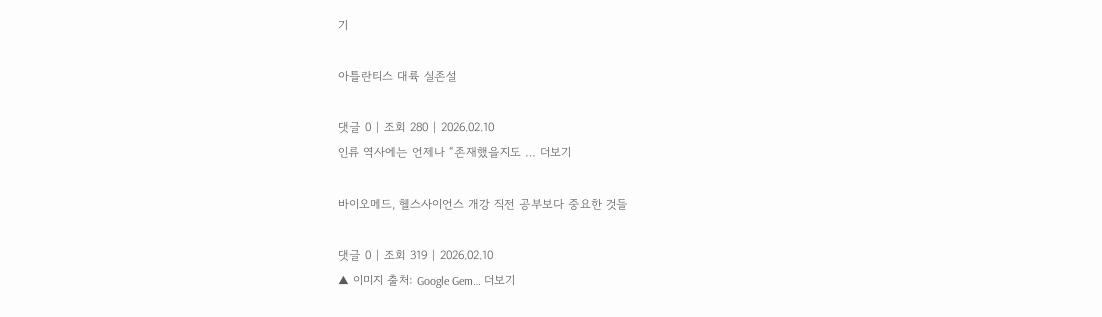기

아틀란티스 대륙 실존설

댓글 0 | 조회 280 | 2026.02.10
인류 역사에는 언제나 “존재했을지도 … 더보기

바이오메드, 헬스사이언스 개강 직전 공부보다 중요한 것들

댓글 0 | 조회 319 | 2026.02.10
▲ 이미지 출처: Google Gem… 더보기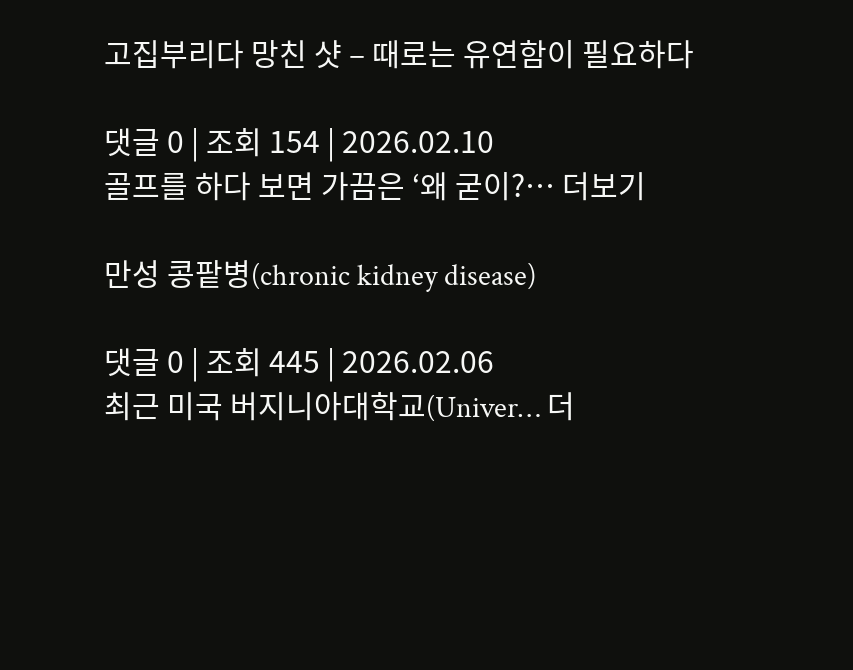고집부리다 망친 샷 – 때로는 유연함이 필요하다

댓글 0 | 조회 154 | 2026.02.10
골프를 하다 보면 가끔은 ‘왜 굳이?… 더보기

만성 콩팥병(chronic kidney disease)

댓글 0 | 조회 445 | 2026.02.06
최근 미국 버지니아대학교(Univer… 더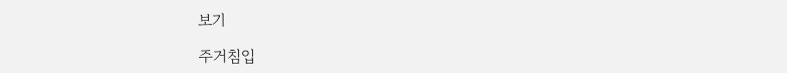보기

주거침입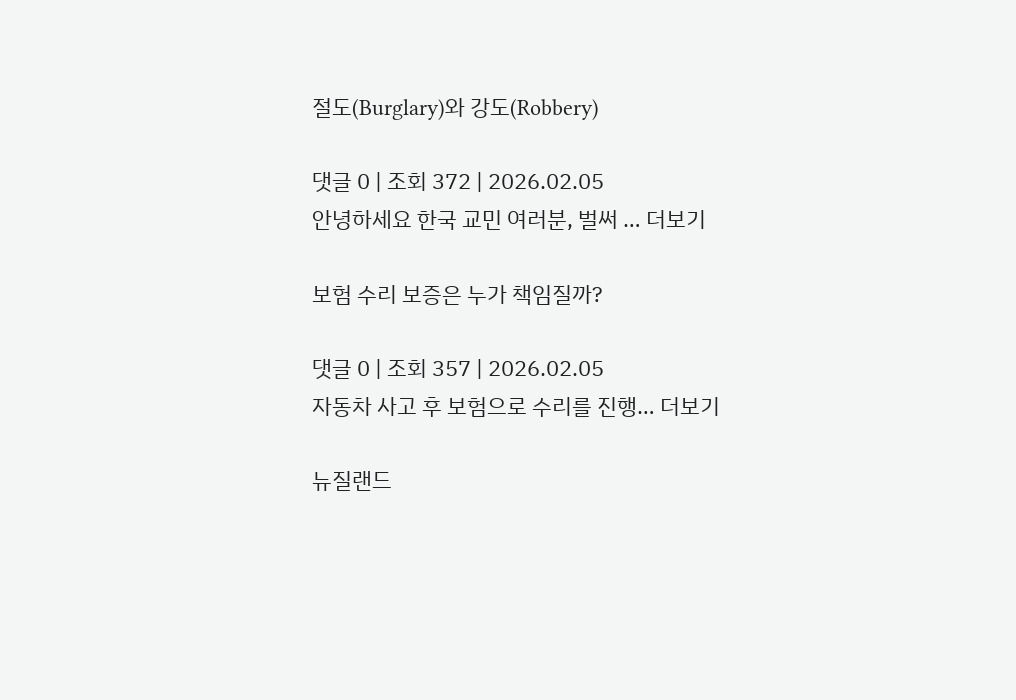절도(Burglary)와 강도(Robbery)

댓글 0 | 조회 372 | 2026.02.05
안녕하세요 한국 교민 여러분, 벌써 … 더보기

보험 수리 보증은 누가 책임질까?

댓글 0 | 조회 357 | 2026.02.05
자동차 사고 후 보험으로 수리를 진행… 더보기

뉴질랜드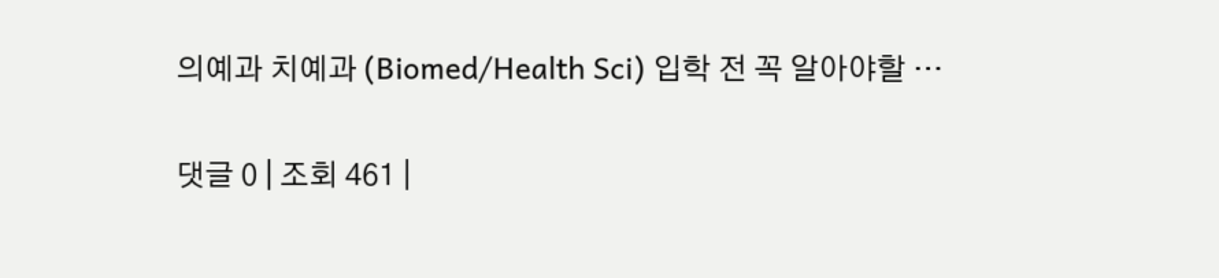의예과 치예과 (Biomed/Health Sci) 입학 전 꼭 알아야할 …

댓글 0 | 조회 461 |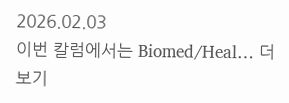2026.02.03
이번 칼럼에서는 Biomed/Heal… 더보기